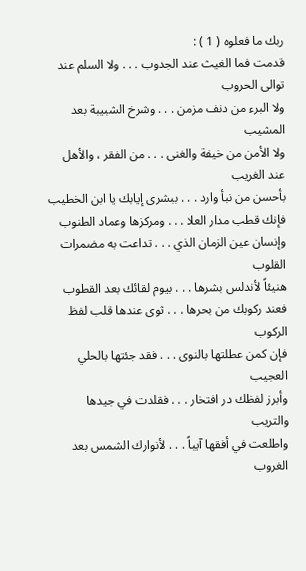ربك ما فعلوه ( 1 ) :
قدمت فما الغيث عند الجدوب . . . ولا السلم عند توالى الحروب
ولا البرء من دنف مزمن . . . وشرخ الشبيبة بعد المشيب
ولا الأمن من خيفة والغنى . . . من الفقر ، والأهل عند الغريب
بأحسن من نبأ وارد . . . ببشرى إيابك يا ابن الخطيب
فإنك قطب مدار العلا . . . ومركزها وعماد الطنوب
وإنسان عين الزمان الذي . . . تداعت به مضمرات القلوب
هنيئاً لأندلس بشرها . . . بيوم لقائك بعد القطوب
فعند ركوبك من بحرها . . . ثوى عندها قلب لفظ الركوب
فإن كمن عطلتها بالنوى . . . فقد جئتها بالحلي العجيب
وأبرز لفظك در افتخار . . . فقلدت في جيدها والتريب
واطلعت في أفقها آيباً . . . لأنوارك الشمس بعد الغروب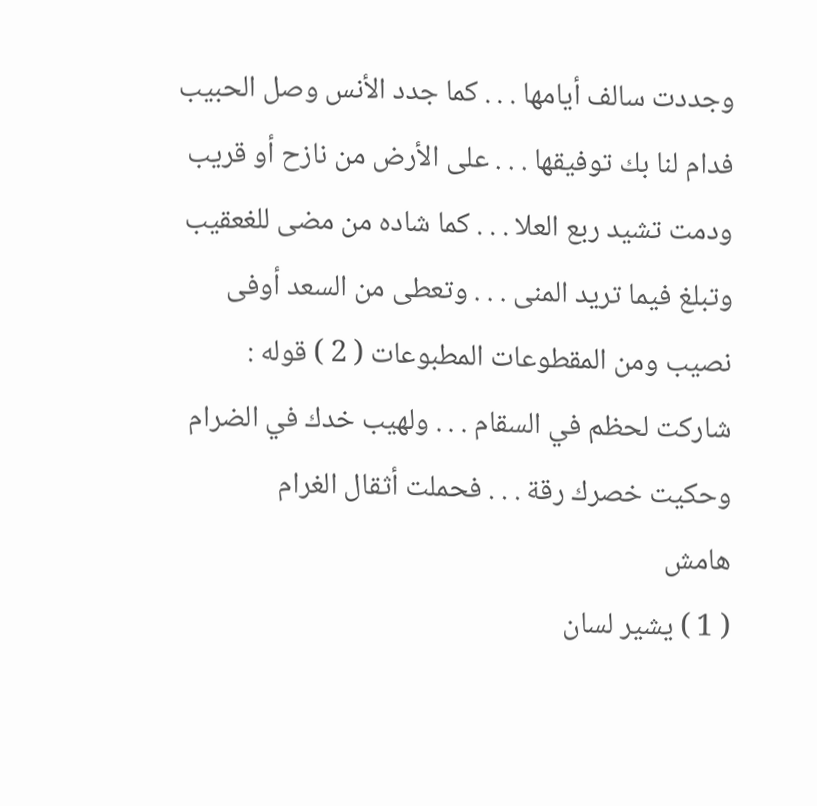وجددت سالف أيامها . . . كما جدد الأنس وصل الحبيب
فدام لنا بك توفيقها . . . على الأرض من نازح أو قريب
ودمت تشيد ربع العلا . . . كما شاده من مضى للغعقيب
وتبلغ فيما تريد المنى . . . وتعطى من السعد أوفى نصيب ومن المقطوعات المطبوعات ( 2 ) قوله :
شاركت لحظم في السقام . . . ولهيب خدك في الضرام
وحكيت خصرك رقة . . . فحملت أثقال الغرام
هامش
( 1 ) يشير لسان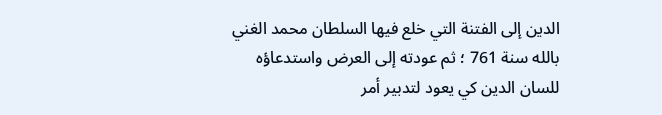الدين إلى الفتنة التي خلع فيها السلطان محمد الغني بالله سنة 761 ؛ ثم عودته إلى العرض واستدعاؤه للسان الدين كي يعود لتدبير أمر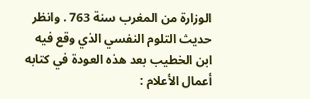الوزارة من المغرب سنة 763 . وانظر حديث التلوم النفسي الذي وقع فيه ابن الخطيب بعد هذه العودة في كتابه أعمال الأعلام :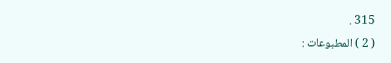315 .
( 2 ) المطبوعات :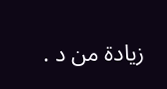زيادة من د .